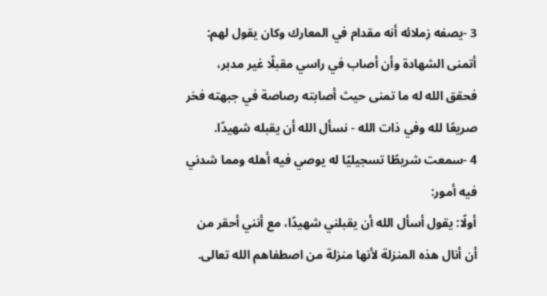3 -يصفه زملائه أنه مقدام في المعارك وكان يقول لهم: أتمنى الشهادة وأن أصاب في راسي مقبلًا غير مدبر، فحقق الله له ما تمنى حيث أصابته رصاصة في جبهته فخر صريعًا لله وفي ذات الله - نسأل الله أن يقبله شهيدًا.
4 -سمعت شريطًا تسجيليًا له يوصي فيه أهله ومما شدني فيه أمور:
أولًا: يقول أسأل الله أن يقبلني شهيدًا، مع أنني أحقر من أن أنال هذه المنزلة لأنها منزلة من اصطفاهم الله تعالى.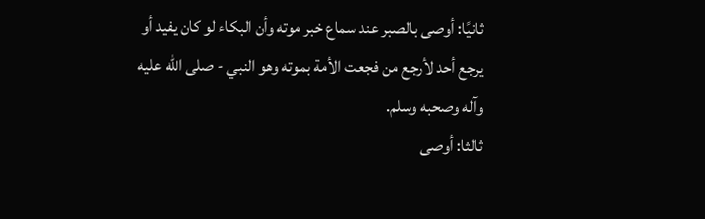ثانيًا: أوصى بالصبر عند سماع خبر موته وأن البكاء لو كان يفيد أو يرجع أحد لأرجع من فجعت الأمة بموته وهو النبي - صلى الله عليه وآله وصحبه وسلم.
ثالثا: أوصى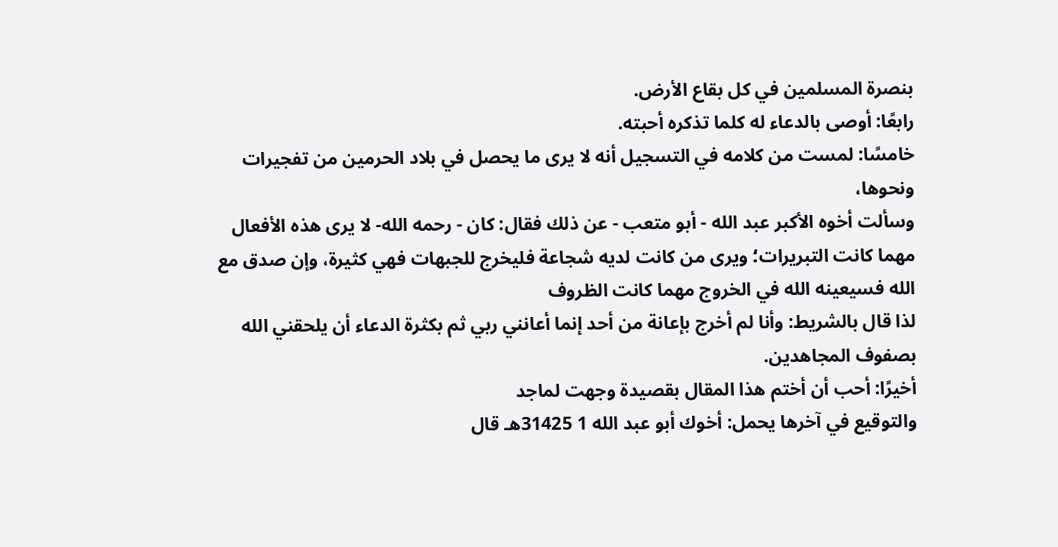بنصرة المسلمين في كل بقاع الأرض.
رابعًا: أوصى بالدعاء له كلما تذكره أحبته.
خامسًا: لمست من كلامه في التسجيل أنه لا يرى ما يحصل في بلاد الحرمين من تفجيرات ونحوها،
وسألت أخوه الأكبر عبد الله - أبو متعب - عن ذلك فقال: كان - رحمه الله- لا يرى هذه الأفعال مهما كانت التبريرات؛ ويرى من كانت لديه شجاعة فليخرج للجبهات فهي كثيرة، وإن صدق مع الله فسيعينه الله في الخروج مهما كانت الظروف
لذا قال بالشريط: وأنا لم أخرج بإعانة من أحد إنما أعانني ربي ثم بكثرة الدعاء أن يلحقني الله بصفوف المجاهدين.
أخيرًا: أحب أن أختم هذا المقال بقصيدة وجهت لماجد
والتوقيع في آخرها يحمل: أخوك أبو عبد الله 1 31425هـ قال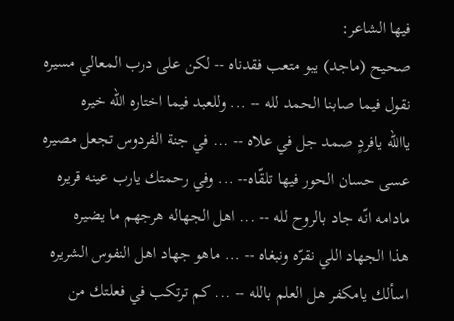فيها الشاعر:
صحيح (ماجد) يبو متعب فقدناه -- لكن على درب المعالي مسيره
نقول فيما صابنا الحمد لله -- ... وللعبد فيما اختاره الله خيره
ياالله يافردٍ صمد جل في علاه -- ... في جنة الفردوس تجعل مصيره
عسى حسان الحور فيها تلقّاه-- ... وفي رحمتك يارب عينه قريره
مادامه انّه جاد بالروح لله -- ... اهل الجهاله هرجهم ما يضيره
هذا الجهاد اللي نقرّه ونبغاه -- ... ماهو جهاد اهل النفوس الشريره
اسألك يامكفر هل العلم بالله -- ... كم ترتكب في فعلتك من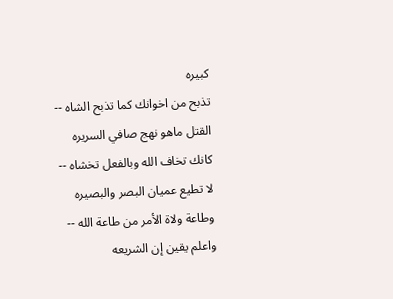كبيره
تذبح من اخوانك كما تذبح الشاه -- القتل ماهو نهج صافي السريره
كانك تخاف الله وبالفعل تخشاه -- لا تطيع عميان البصر والبصيره
وطاعة ولاة الأمر من طاعة الله -- واعلم يقين إن الشريعه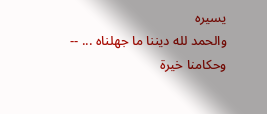يسيره
والحمد لله ديننا ما جهلناه ... -- وحكامنا خيرة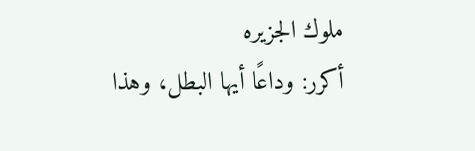ملوك الجزيره
أكرر: وداعًا أيها البطل، وهذا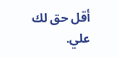أقل حق لك علي.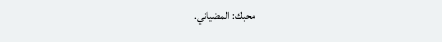محبك: المضياني.